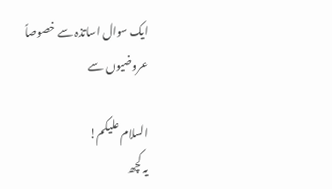ایک سوال اساتذہ سے خصوصاً عروضیوں سے

السلام علیکم!
یہ کچھ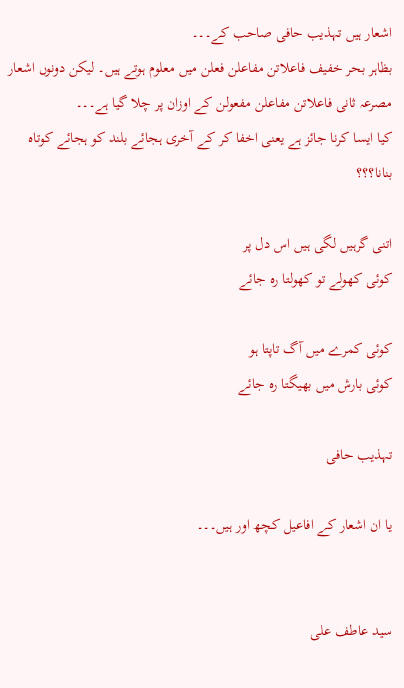اشعار ہیں تہذیب حافی صاحب کے۔۔۔
بظاہر بحر خفیف فاعلاتن مفاعلن فعلن میں معلوم ہوتے ہیں۔ لیکن دونوں اشعار مصرعہ ثانی فاعلاتن مفاعلن مفعولن کے اوزان پر چلا گیا ہے۔۔۔
کیا ایسا کرنا جائز ہے یعنی اخفا کر کے آخری ہجائے بلند کو ہجائے کوتاہ بنانا؟؟؟

اتنی گرہیں لگی ہیں اس دل پر
کوئی کھولے تو کھولتا رہ جائے

کوئی کمرے میں آگ تاپتا ہو
کوئی بارش میں بھیگتا رہ جائے

تہذیب حافی

یا ان اشعار کے افاعیل کچھ اور ہیں۔۔۔


سید عاطف علی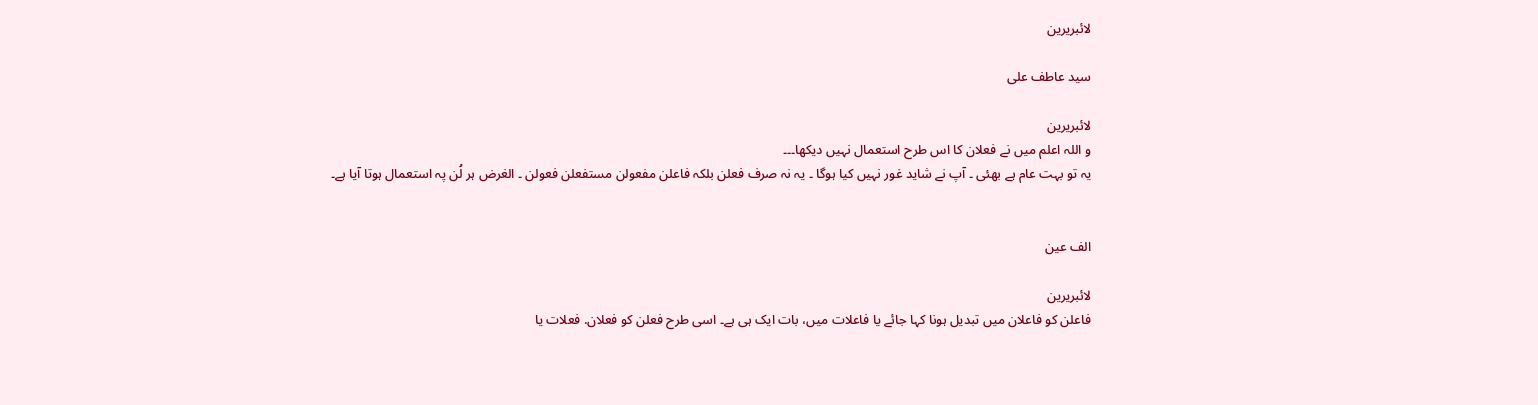لائبریرین

سید عاطف علی

لائبریرین
و اللہ اعلم میں نے فعلان کا اس طرح استعمال نہیں دیکھا۔۔۔
یہ تو بہت عام ہے بھئی ۔ آپ نے شاید غور نہیں کیا ہوگا ۔ یہ نہ صرف فعلن بلکہ فاعلن مفعولن مستفعلن فعولن ۔ الغرض ہر لُن پہ استعمال ہوتا آیا ہے۔


الف عین

لائبریرین
فاعلن کو فاعلان میں تبدیل ہونا کہا جائے یا فاعلات میں، بات ایک ہی ہے۔ اسی طرح فعلن کو فعلان. فعلات یا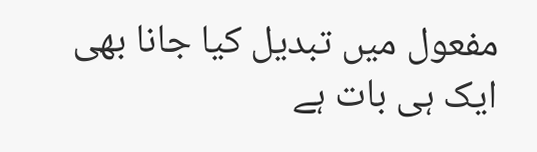مفعول میں تبدیل کیا جانا بھی ایک ہی بات ہے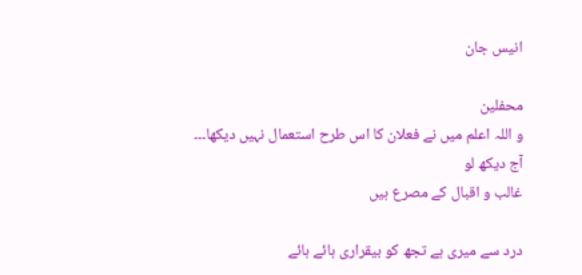انیس جان

محفلین
و اللہ اعلم میں نے فعلان کا اس طرح استعمال نہیں دیکھا۔۔۔
آج دیکھ لو
غالب و اقبال کے مصرع ہیں

درد سے میری ہے تجھ کو بیقراری ہائے ہائے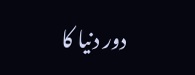دور دنیا کا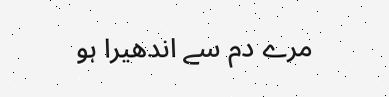مرے دم سے اندھیرا ہو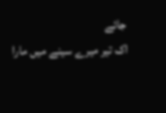جائے
اک تیر میرے سینے میں مارا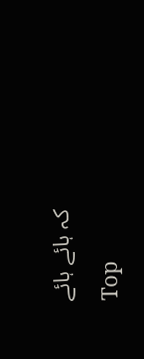کہ ہائے ہائے

Top